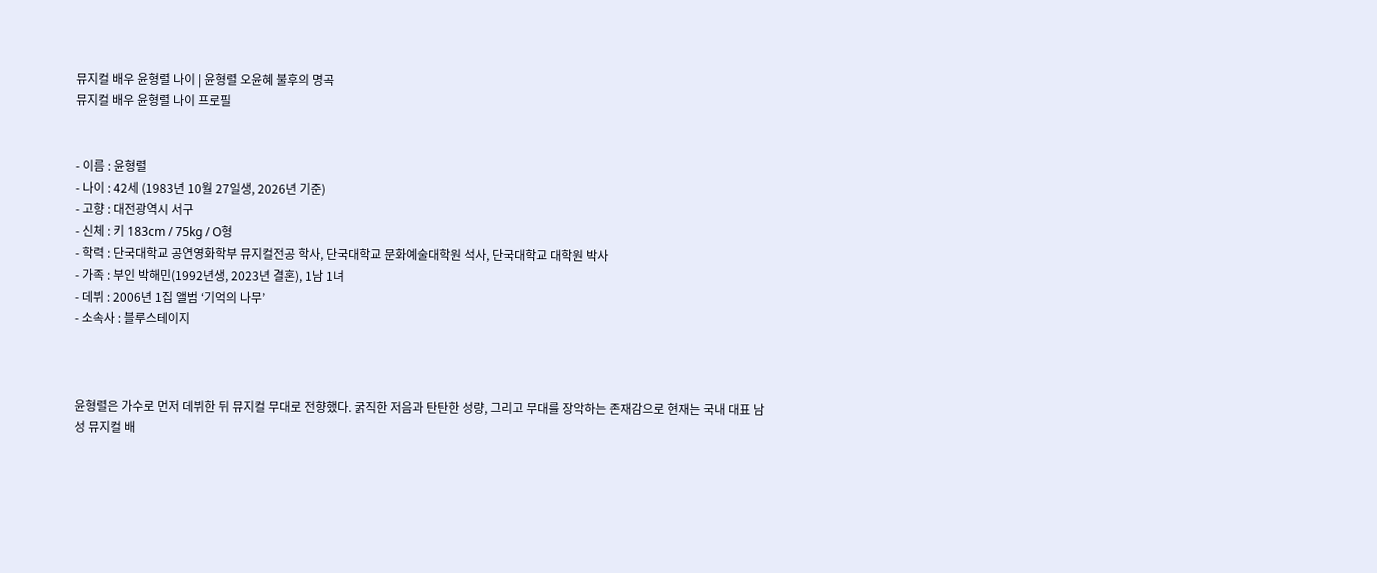뮤지컬 배우 윤형렬 나이 | 윤형렬 오윤혜 불후의 명곡
뮤지컬 배우 윤형렬 나이 프로필


- 이름 : 윤형렬
- 나이 : 42세 (1983년 10월 27일생, 2026년 기준)
- 고향 : 대전광역시 서구
- 신체 : 키 183cm / 75kg / O형
- 학력 : 단국대학교 공연영화학부 뮤지컬전공 학사, 단국대학교 문화예술대학원 석사, 단국대학교 대학원 박사
- 가족 : 부인 박해민(1992년생, 2023년 결혼), 1남 1녀
- 데뷔 : 2006년 1집 앨범 ‘기억의 나무’
- 소속사 : 블루스테이지



윤형렬은 가수로 먼저 데뷔한 뒤 뮤지컬 무대로 전향했다. 굵직한 저음과 탄탄한 성량, 그리고 무대를 장악하는 존재감으로 현재는 국내 대표 남성 뮤지컬 배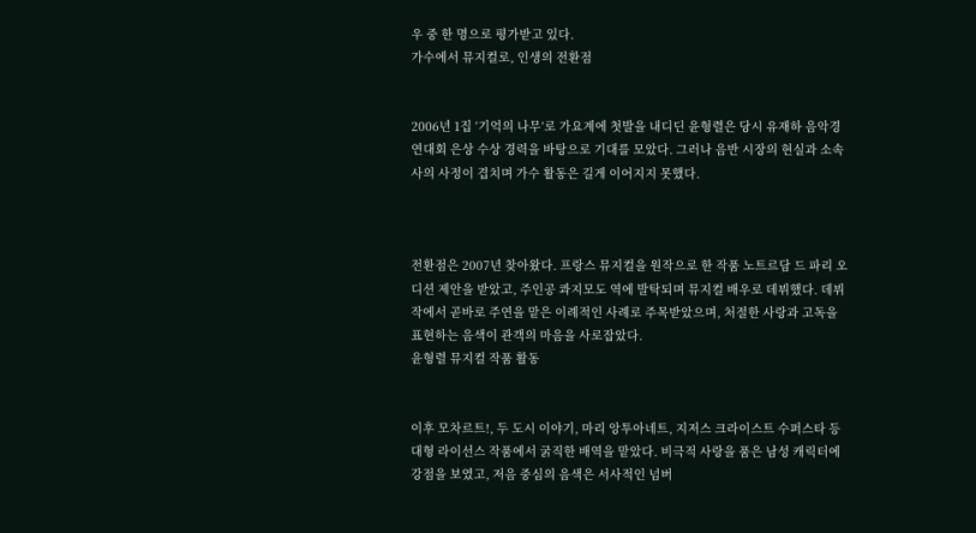우 중 한 명으로 평가받고 있다.
가수에서 뮤지컬로, 인생의 전환점


2006년 1집 ‘기억의 나무’로 가요계에 첫발을 내디딘 윤형렬은 당시 유재하 음악경연대회 은상 수상 경력을 바탕으로 기대를 모았다. 그러나 음반 시장의 현실과 소속사의 사정이 겹치며 가수 활동은 길게 이어지지 못했다.



전환점은 2007년 찾아왔다. 프랑스 뮤지컬을 원작으로 한 작품 노트르담 드 파리 오디션 제안을 받았고, 주인공 콰지모도 역에 발탁되며 뮤지컬 배우로 데뷔했다. 데뷔작에서 곧바로 주연을 맡은 이례적인 사례로 주목받았으며, 처절한 사랑과 고독을 표현하는 음색이 관객의 마음을 사로잡았다.
윤형렬 뮤지컬 작품 활동


이후 모차르트!, 두 도시 이야기, 마리 앙투아네트, 지저스 크라이스트 수퍼스타 등 대형 라이선스 작품에서 굵직한 배역을 맡았다. 비극적 사랑을 품은 남성 캐릭터에 강점을 보였고, 저음 중심의 음색은 서사적인 넘버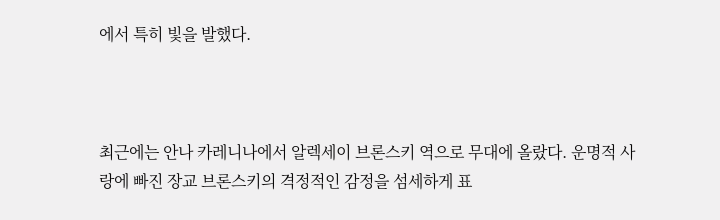에서 특히 빛을 발했다.



최근에는 안나 카레니나에서 알렉세이 브론스키 역으로 무대에 올랐다. 운명적 사랑에 빠진 장교 브론스키의 격정적인 감정을 섬세하게 표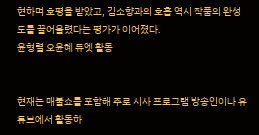현하며 호평을 받았고, 김소향과의 호흡 역시 작품의 완성도를 끌어올렸다는 평가가 이어졌다.
윤형렬 오윤혜 듀엣 활동


현재는 매불쇼를 포함해 주로 시사 프로그램 방송인이나 유튜브에서 활동하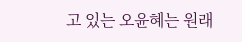고 있는 오윤혜는 원래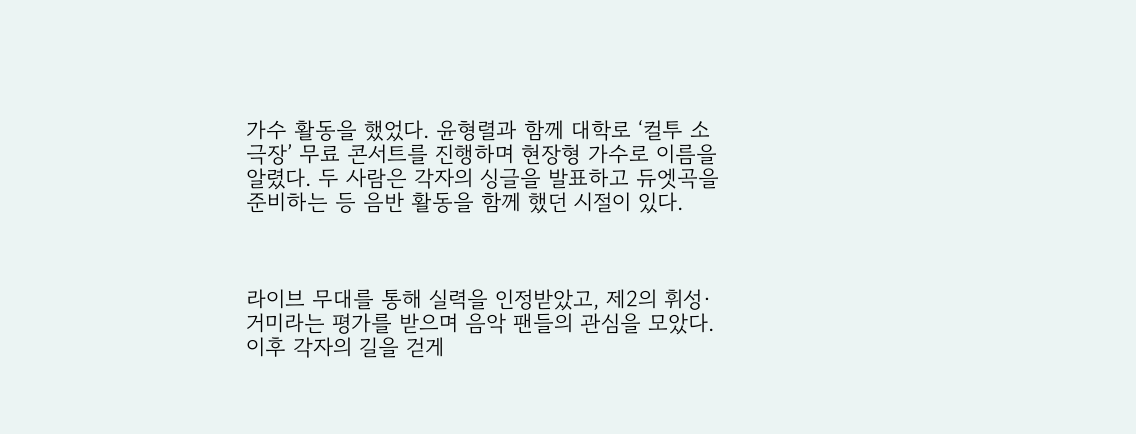가수 활동을 했었다. 윤형렬과 함께 대학로 ‘컬투 소극장’ 무료 콘서트를 진행하며 현장형 가수로 이름을 알렸다. 두 사람은 각자의 싱글을 발표하고 듀엣곡을 준비하는 등 음반 활동을 함께 했던 시절이 있다.



라이브 무대를 통해 실력을 인정받았고, 제2의 휘성·거미라는 평가를 받으며 음악 팬들의 관심을 모았다. 이후 각자의 길을 걷게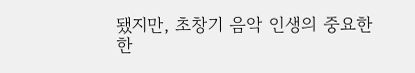됐지만, 초창기 음악 인생의 중요한 한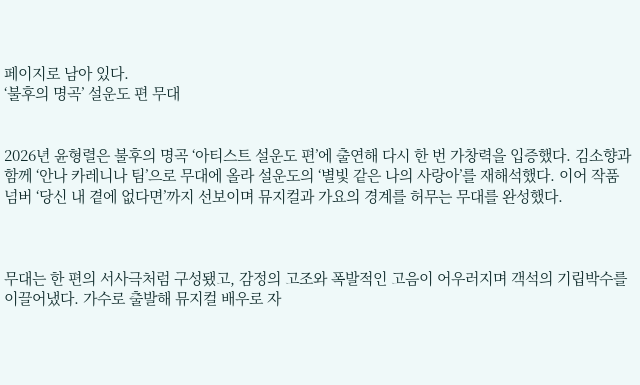페이지로 남아 있다.
‘불후의 명곡’ 설운도 편 무대


2026년 윤형렬은 불후의 명곡 ‘아티스트 설운도 편’에 출연해 다시 한 번 가창력을 입증했다. 김소향과 함께 ‘안나 카레니나 팀’으로 무대에 올라 설운도의 ‘별빛 같은 나의 사랑아’를 재해석했다. 이어 작품 넘버 ‘당신 내 곁에 없다면’까지 선보이며 뮤지컬과 가요의 경계를 허무는 무대를 완성했다.



무대는 한 편의 서사극처럼 구성됐고, 감정의 고조와 폭발적인 고음이 어우러지며 객석의 기립박수를 이끌어냈다. 가수로 출발해 뮤지컬 배우로 자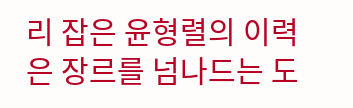리 잡은 윤형렬의 이력은 장르를 넘나드는 도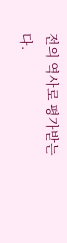전의 역사로 평가받는다.